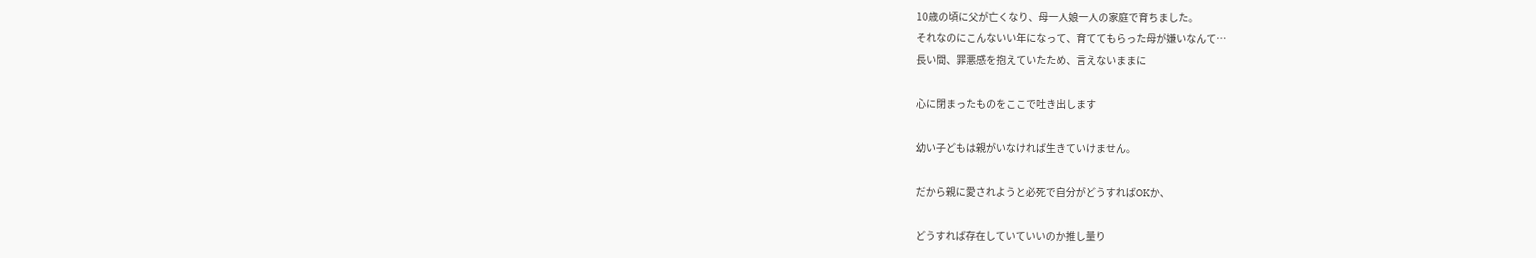10歳の頃に父が亡くなり、母一人娘一人の家庭で育ちました。
それなのにこんないい年になって、育ててもらった母が嫌いなんて…
長い間、罪悪感を抱えていたため、言えないままに

心に閉まったものをここで吐き出します

幼い子どもは親がいなければ生きていけません。

だから親に愛されようと必死で自分がどうすればOKか、

どうすれば存在していていいのか推し量り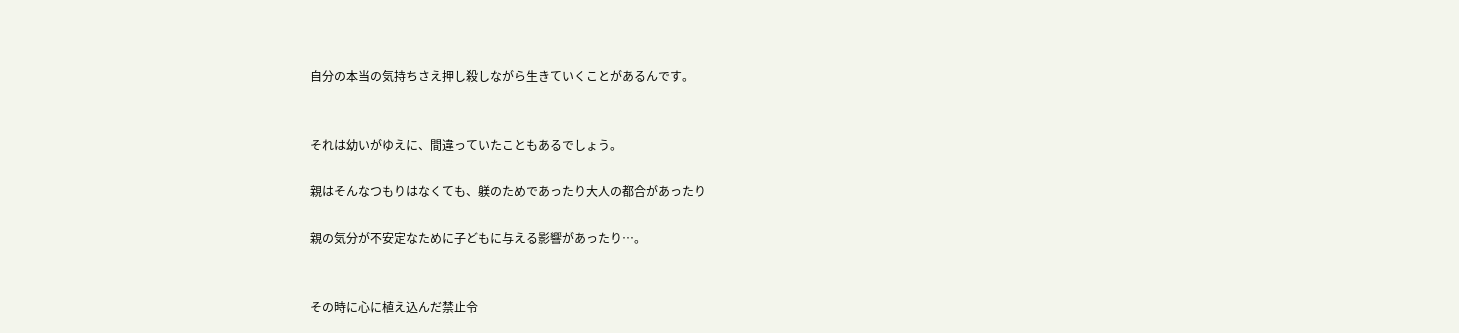自分の本当の気持ちさえ押し殺しながら生きていくことがあるんです。


それは幼いがゆえに、間違っていたこともあるでしょう。

親はそんなつもりはなくても、躾のためであったり大人の都合があったり

親の気分が不安定なために子どもに与える影響があったり…。


その時に心に植え込んだ禁止令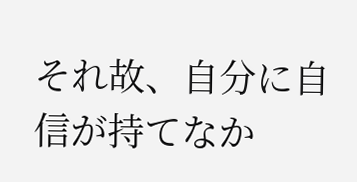それ故、自分に自信が持てなか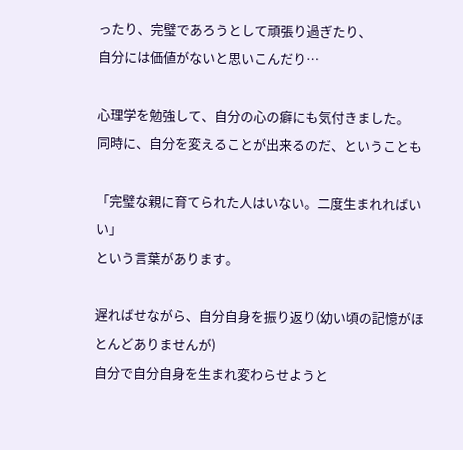ったり、完璧であろうとして頑張り過ぎたり、
自分には価値がないと思いこんだり…

心理学を勉強して、自分の心の癖にも気付きました。
同時に、自分を変えることが出来るのだ、ということも

「完璧な親に育てられた人はいない。二度生まれればいい」
という言葉があります。

遅ればせながら、自分自身を振り返り(幼い頃の記憶がほとんどありませんが)
自分で自分自身を生まれ変わらせようと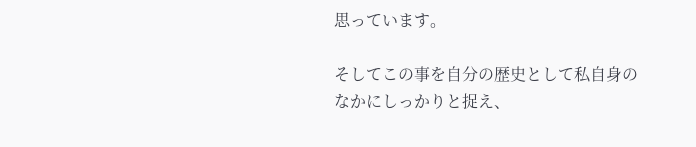思っています。

そしてこの事を自分の歴史として私自身のなかにしっかりと捉え、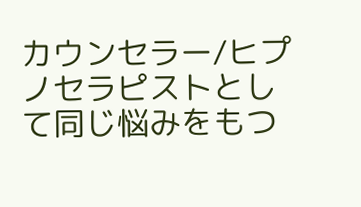カウンセラー/ヒプノセラピストとして同じ悩みをもつ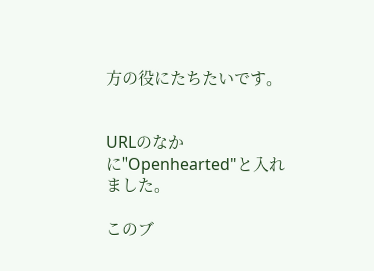方の役にたちたいです。


URLのなかに"Openhearted"と入れました。

このブ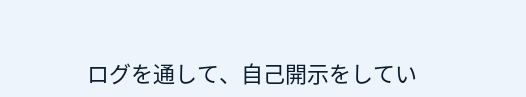ログを通して、自己開示をしてい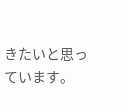きたいと思っています。